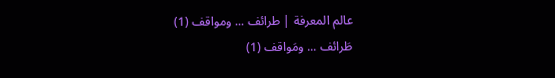عالم المعرفة | طرائف ... ومواقف (1)
طَرائف ... ومَواقف (1)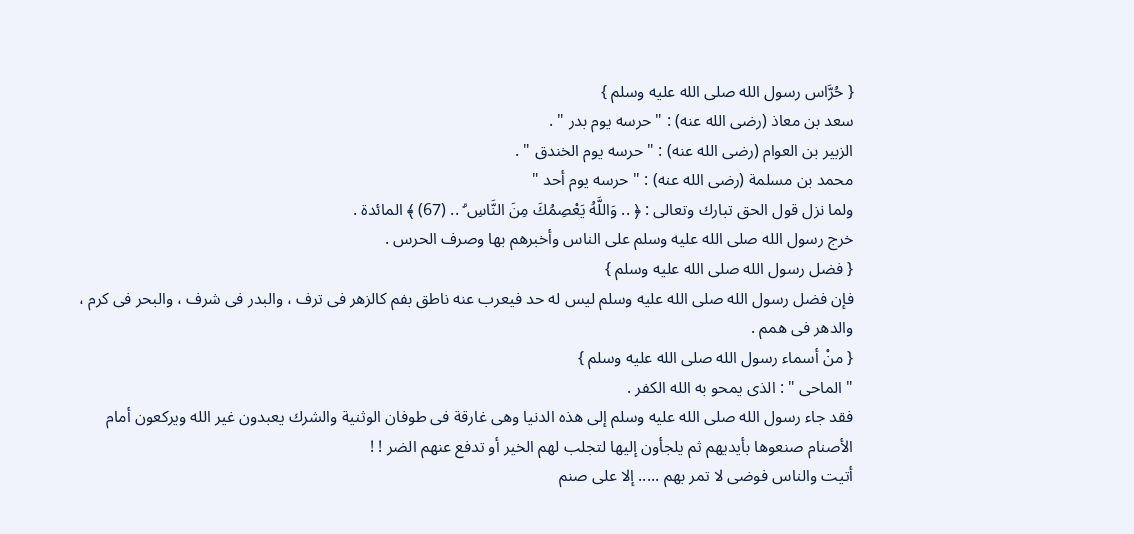{ حُرَّاس رسول الله صلى الله عليه وسلم }
سعد بن معاذ (رضى الله عنه) : " حرسه يوم بدر " .
الزبير بن العوام (رضى الله عنه) : " حرسه يوم الخندق " .
محمد بن مسلمة (رضى الله عنه) : " حرسه يوم أحد "
ولما نزل قول الحق تبارك وتعالى : ﴿ .. وَاللَّهُ يَعْصِمُكَ مِنَ النَّاسِ ۗ .. (67) ﴾ المائدة .
خرج رسول الله صلى الله عليه وسلم على الناس وأخبرهم بها وصرف الحرس .
{ فضل رسول الله صلى الله عليه وسلم }
فإن فضل رسول الله صلى الله عليه وسلم ليس له حد فيعرب عنه ناطق بفم كالزهر فى ترف ، والبدر فى شرف ، والبحر فى كرم ، والدهر فى همم .
{ منْ أسماء رسول الله صلى الله عليه وسلم }
" الماحى " : الذى يمحو به الله الكفر .
فقد جاء رسول الله صلى الله عليه وسلم إلى هذه الدنيا وهى غارقة فى طوفان الوثنية والشرك يعبدون غير الله ويركعون أمام الأصنام صنعوها بأيديهم ثم يلجأون إليها لتجلب لهم الخير أو تدفع عنهم الضر ! !
أتيت والناس فوضى لا تمر بهم ..... إلا على صنم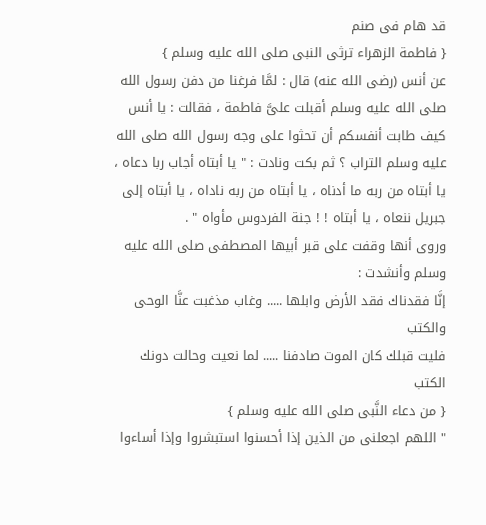قد هام فى صنم
{ فاطمة الزهراء ترثى النبى صلى الله عليه وسلم }
عن أنس (رضى الله عنه) قال : لمَّا فرغنا من دفن رسول الله صلى الله عليه وسلم أقبلت علىَّ فاطمة ، فقالت : يا أنس كيف طابت أنفسكم أن تحثوا على وجه رسول الله صلى الله عليه وسلم التراب ؟ ثم بكت ونادت : " يا أبتاه أجاب ربا دعاه ، يا أبتاه من ربه ما أدناه ، يا أبتاه من ربه ناداه ، يا أبتاه إلى جبريل ننعاه ، يا أبتاه ! ! جنة الفردوس مأواه " .
وروى أنها وقفت على قبر أبيها المصطفى صلى الله عليه وسلم وأنشدت :
إنَّا فقدناك فقد الأرض وابلها ..... وغاب مذغبت عنَّا الوحى والكتب
فليت قبلك كان الموت صادفنا ..... لما نعيت وحالت دونك الكتب
{ من دعاء النَّبى صلى الله عليه وسلم }
" اللهم اجعلنى من الذين إذا أحسنوا استبشروا وإذا أساءوا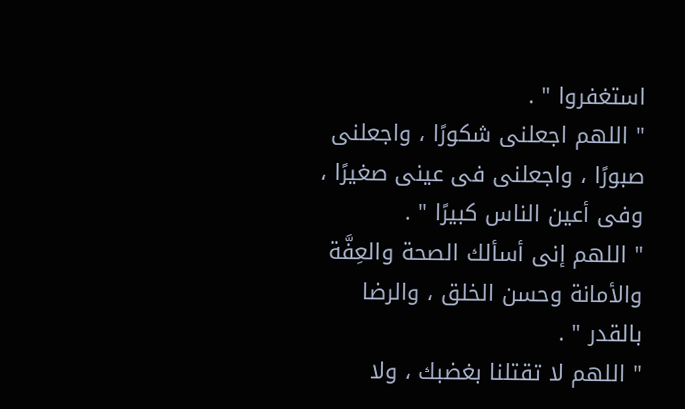استغفروا " .
" اللهم اجعلنى شكورًا ، واجعلنى صبورًا ، واجعلنى فى عينى صغيرًا ، وفى أعين الناس كبيرًا " .
" اللهم إنى أسألك الصحة والعِفَّة والأمانة وحسن الخلق ، والرضا بالقدر " .
" اللهم لا تقتلنا بغضبك ، ولا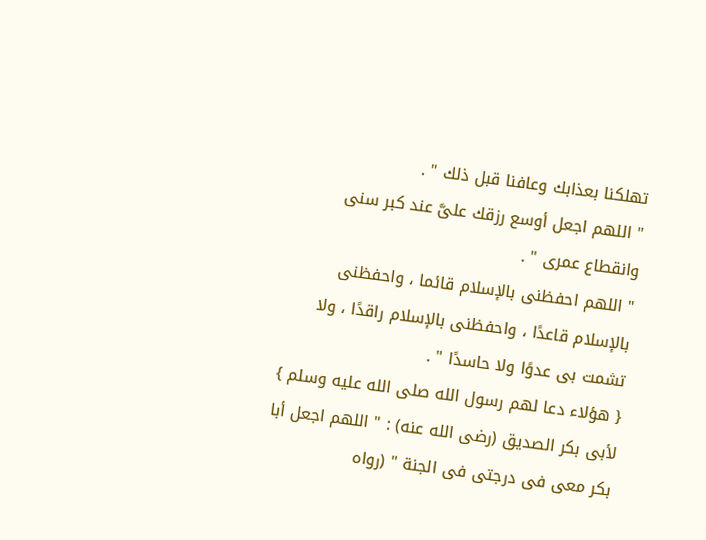تهلكنا بعذابك وعافنا قبل ذلك " .
" اللهم اجعل أوسع رزقك علىَّ عند كبر سنى وانقطاع عمرى " .
" اللهم احفظنى بالإسلام قائما ، واحفظنى بالإسلام قاعدًا ، واحفظنى بالإسلام راقدًا ، ولا تشمت بى عدوًا ولا حاسدًا " .
{ هؤلاء دعا لهم رسول الله صلى الله عليه وسلم }
لأبى بكر الصديق (رضى الله عنه) : " اللهم اجعل أبا بكر معى فى درجتى فى الجنة " (رواه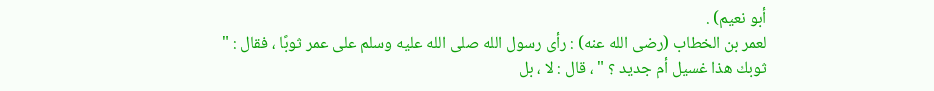أبو نعيم) .
لعمر بن الخطاب (رضى الله عنه) : رأى رسول الله صلى الله عليه وسلم على عمر ثوبًا ، فقال : " ثوبك هذا غسيل أم جديد ؟ " ، قال : لا ، بل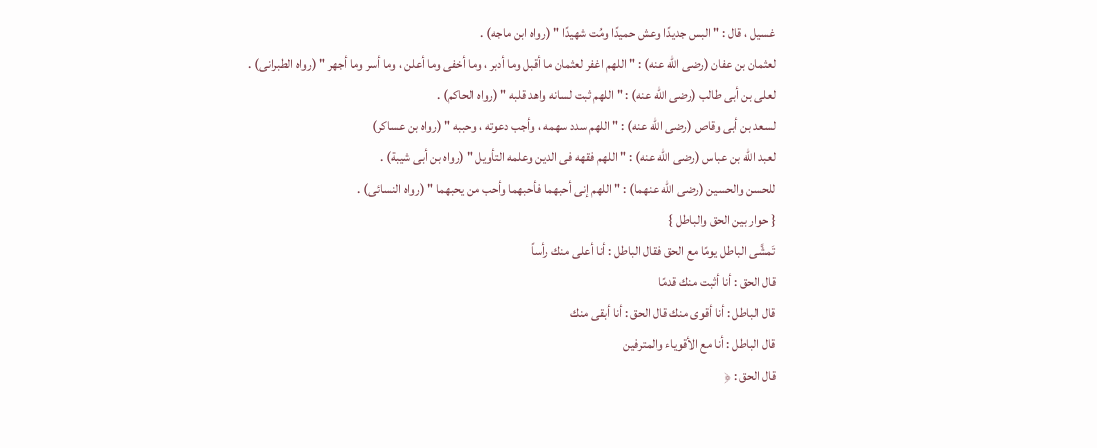غسيل ، قال : " البس جديدًا وعش حميدًا ومُت شهيدًا " (رواه ابن ماجه) .
لعثمان بن عفان (رضى الله عنه) : " اللهم اغفر لعثمان ما أقبل وما أدبر ، وما أخفى وما أعلن ، وما أسر وما أجهر " (رواه الطبرانى) .
لعلى بن أبى طالب (رضى الله عنه) : " اللهم ثبت لسانه واهد قلبه " (رواه الحاكم) .
لسعد بن أبى وقاص (رضى الله عنه) : " اللهم سدد سهمه ، وأجب دعوته ، وحببه " (رواه بن عساكر)
لعبد الله بن عباس (رضى الله عنه) : " اللهم فقهه فى الدين وعلمه التأويل " (رواه بن أبى شيبة) .
للحسن والحسين (رضى الله عنهما) : " اللهم إنى أحبهما فأحبهما وأحب من يحبهما " (رواه النسائى) .
{ حوار بين الحق والباطل }
تَمشَّى الباطل يومًا مع الحق فقال الباطل : أنا أعلى منك رأساً
قال الحق : أنا أثبت منك قدمًا
قال الباطل : أنا أقوى منك قال الحق : أنا أبقى منك
قال الباطل : أنا مع الأقوياء والمترفين
قال الحق : ﴿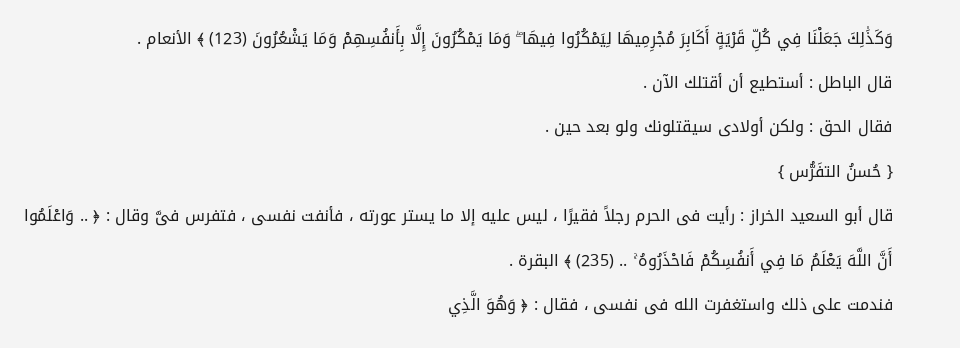وَكَذَٰلِكَ جَعَلْنَا فِي كُلِّ قَرْيَةٍ أَكَابِرَ مُجْرِمِيهَا لِيَمْكُرُوا فِيهَا ۖ وَمَا يَمْكُرُونَ إِلَّا بِأَنفُسِهِمْ وَمَا يَشْعُرُونَ (123) ﴾ الأنعام .
قال الباطل : أستطيع أن أقتلك الآن .
فقال الحق : ولكن أولادى سيقتلونك ولو بعد حين .
{ حُسنُ التفَرُّس }
قال أبو السعيد الخراز : رأيت فى الحرم رجلاً فقيرًا ، ليس عليه إلا ما يستر عورته ، فأنفت نفسى ، فتفرس فىَّ وقال : ﴿ .. وَاعْلَمُوا أَنَّ اللَّهَ يَعْلَمُ مَا فِي أَنفُسِكُمْ فَاحْذَرُوهُ ۚ .. (235) ﴾ البقرة .
فندمت على ذلك واستغفرت الله فى نفسى ، فقال : ﴿ وَهُوَ الَّذِي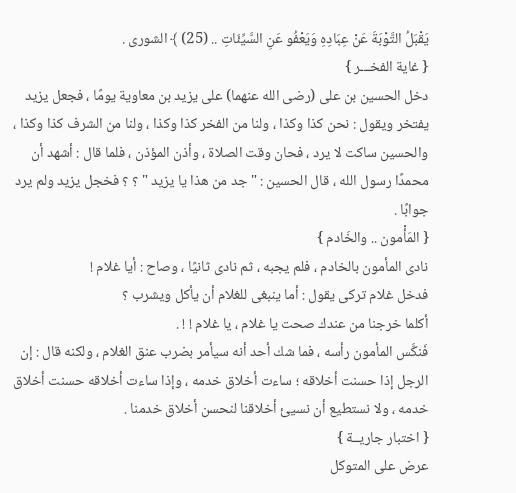يَقْبَلُ التَّوْبَةَ عَنْ عِبَادِهِ وَيَعْفُو عَنِ السَّيِّئَاتِ .. (25) ﴾ الشورى .
{ غاية الفخـــر }
دخل الحسين بن على (رضى الله عنهما) على يزيد بن معاوية يومًا ، فجعل يزيد يفتخر ويقول : نحن كذا وكذا ، ولنا من الفخر كذا وكذا ، ولنا من الشرف كذا وكذا ، والحسين ساكت لا يرد ، فحان وقت الصلاة ، وأذن المؤذن ، فلما قال : أشهد أن محمدًا رسول الله ، قال الحسين : " جد من هذا يا يزيد " ؟ ؟ فخجل يزيد ولم يرد جوابًا .
{ المَأْمون .. والخَادم }
نادى المأمون بالخادم ، فلم يجبه ، ثم نادى ثانيًا ، وصاح : أيا غلام !
فدخل غلام تركى يقول : أما ينبغى للغلام أن يأكل ويشرب ؟
أكلما خرجنا من عندك صحت يا غلام ، يا غلام ! ! .
فَنكَّس المأمون رأسه ، فما شك أحد أنه سيأمر بضرب عنق الغلام ، ولكنه قال : إن الرجل إذا حسنت أخلاقه ؛ ساءت أخلاق خدمه ، وإذا ساءت أخلاقه حسنت أخلاق خدمه ، ولا نستطيع أن نسيئ أخلاقنا لنحسن أخلاق خدمنا .
{ اختبار جاريــة }
عرض على المتوكل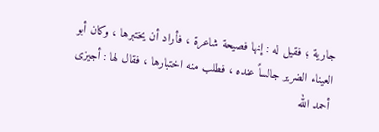جارية ؛ فقيل له : إنها فصيحة شاعرة ، فأراد أن يختبرها ، وكان أبو العيناء الضرير جالساً عنده ، فطلب منه اختبارها ، فقال لها : أجيزى أحمد الله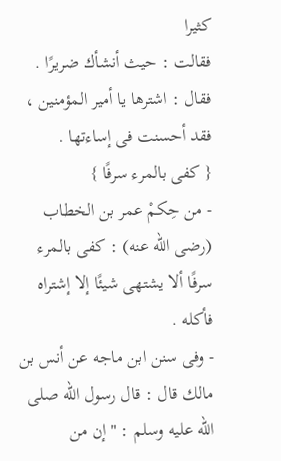كثيرا
فقالت : حيث أنشأك ضريرًا .
فقال : اشترها يا أمير المؤمنين ، فقد أحسنت فى إساءتها .
{ كفى بالمرء سرفًا }
- من حِكمْ عمر بن الخطاب (رضى الله عنه) : كفى بالمرء سرفًا ألا يشتهى شيئًا إلا إشتراه فأكله .
- وفى سنن ابن ماجه عن أنس بن مالك قال : قال رسول الله صلى الله عليه وسلم : " إن من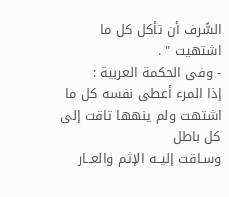السًّرف أن تأكل كل ما اشتهيت " .
- وفى الحكمة العربية :
إذا المرء أعطى نفسه كل ما اشتهت ولم ينهها تاقت إلى كل باطل
وسـاقت إليــه الإثم والعــار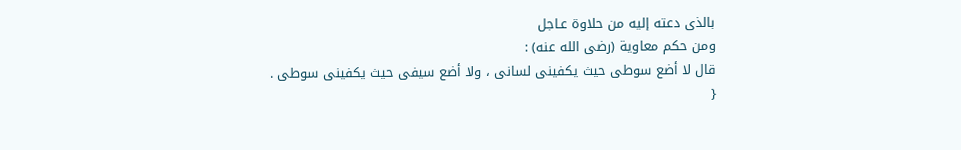بالذى دعته إليه من حلاوة عـاجل
ومن حكم معاوية (رضى الله عنه) :
قال لا أضع سوطى حيث يكفينى لسانى ، ولا أضع سيفى حيث يكفينى سوطى .
{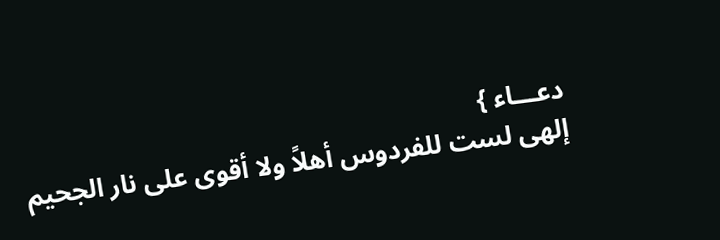دعـــاء }
إلهى لست للفردوس أهلاً ولا أقوى على نار الجحيم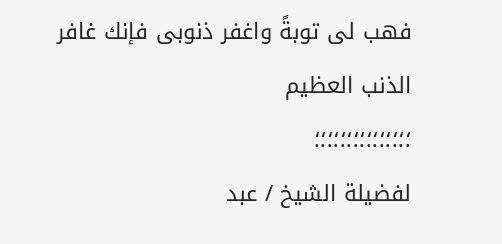فهب لى توبةً واغفر ذنوبى فإنك غافر الذنب العظيم
؛؛؛؛؛؛؛؛؛؛؛؛؛؛؛
لفضيلة الشيخ / عبد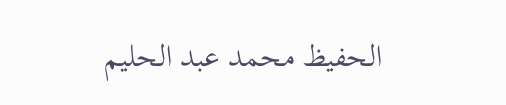الحفيظ محمد عبد الحليم